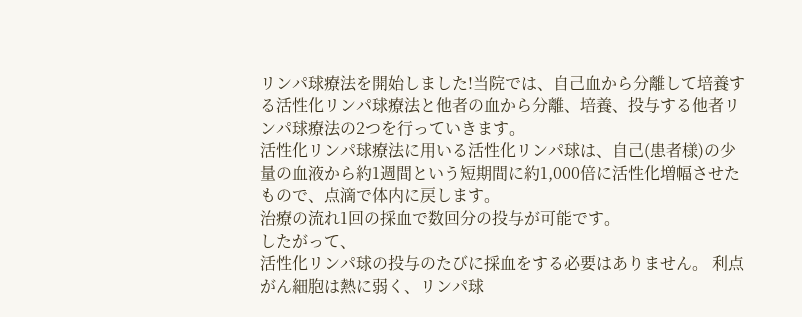リンパ球療法を開始しました!当院では、自己血から分離して培養する活性化リンパ球療法と他者の血から分離、培養、投与する他者リンパ球療法の2つを行っていきます。
活性化リンパ球療法に用いる活性化リンパ球は、自己(患者様)の少量の血液から約1週間という短期間に約1,000倍に活性化増幅させたもので、点滴で体内に戻します。
治療の流れ1回の採血で数回分の投与が可能です。
したがって、
活性化リンパ球の投与のたびに採血をする必要はありません。 利点がん細胞は熱に弱く、リンパ球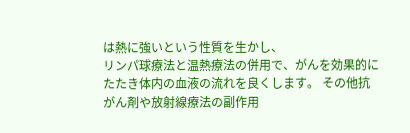は熱に強いという性質を生かし、
リンパ球療法と温熱療法の併用で、がんを効果的にたたき体内の血液の流れを良くします。 その他抗がん剤や放射線療法の副作用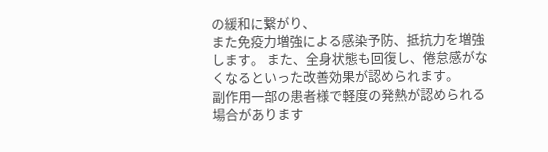の緩和に繋がり、
また免疫力増強による感染予防、抵抗力を増強します。 また、全身状態も回復し、倦怠感がなくなるといった改善効果が認められます。
副作用一部の患者様で軽度の発熱が認められる場合があります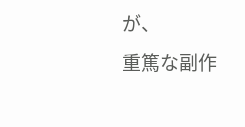が、
重篤な副作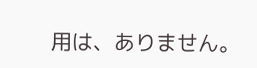用は、ありません。